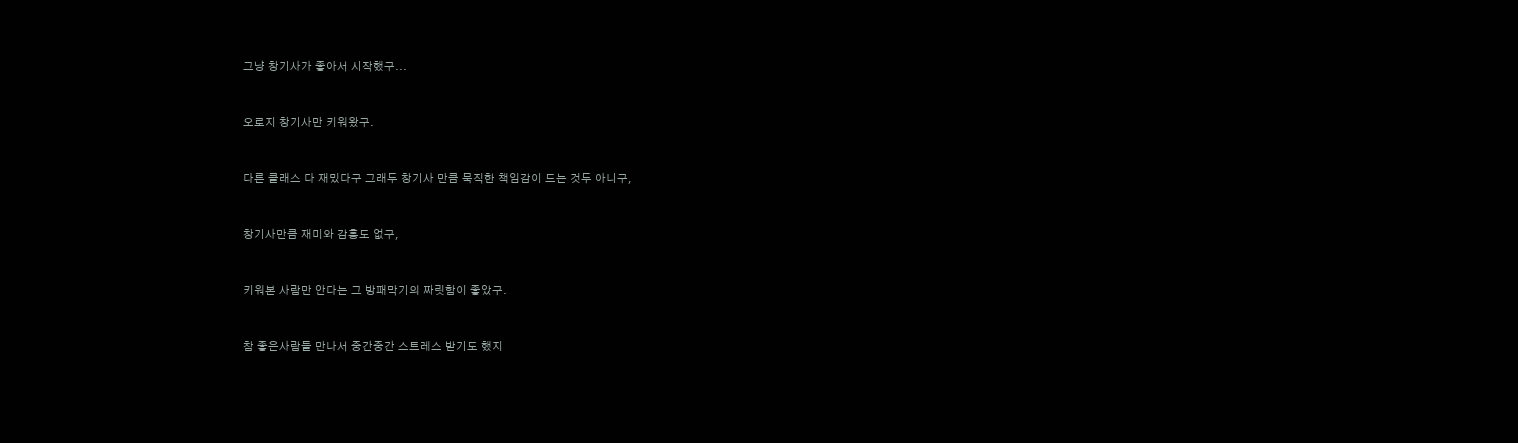그냥 창기사가 좋아서 시작했구...



오로지 창기사만 키워왔구.



다른 클래스 다 재밌다구 그래두 창기사 만큼 묵직한 책임감이 드는 것두 아니구,



창기사만큼 재미와 감흥도 없구,



키워본 사람만 안다는 그 방패막기의 짜릿함이 좋았구.



참 좋은사람들 만나서 중간중간 스트레스 받기도 했지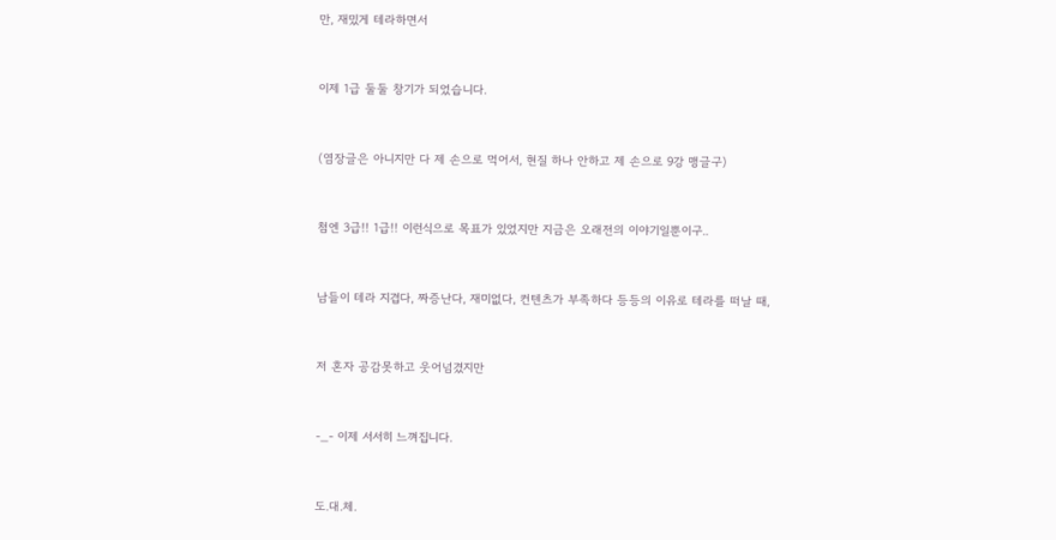만, 재밌게 테라하면서



이제 1급 둘둘 창기가 되었습니다.



(염장글은 아니지만 다 제 손으로 먹어서, 현질 하나 안하고 제 손으로 9강 맹글구)



첨엔 3급!! 1급!! 이런식으로 목표가 있었지만 지금은 오래전의 이야기일뿐이구..



남들이 테라 지겹다, 짜증난다, 재미없다, 컨텐츠가 부족하다 등등의 이유로 테라를 떠날 때,



저 혼자 공감못하고 웃어넘겼지만



-_- 이제 서서히 느껴집니다.



도.대.체.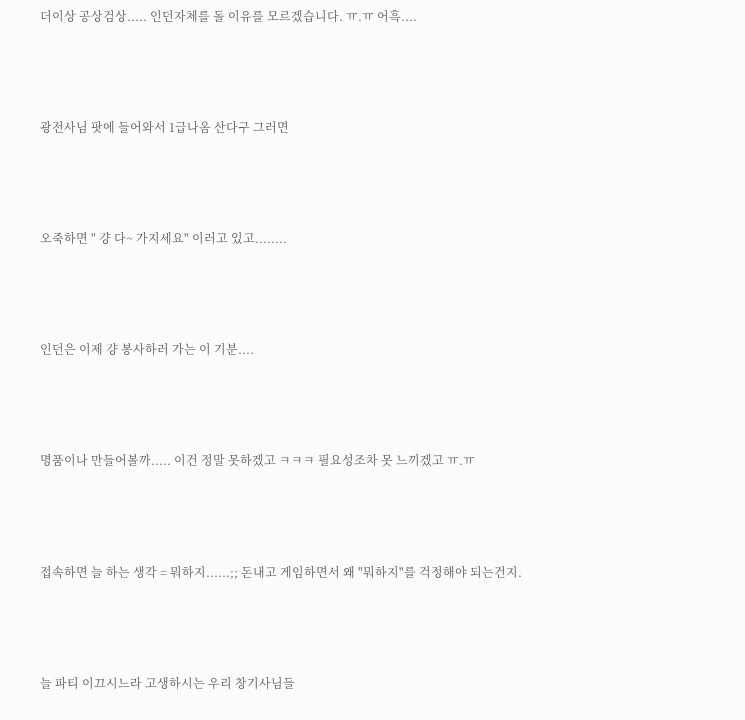더이상 공상검상..... 인던자체를 돌 이유를 모르겠습니다. ㅠ.ㅠ 어흑....



광전사님 팟에 들어와서 1급나옴 산다구 그러면



오죽하면 " 걍 다~ 가지세요" 이러고 있고........



인던은 이제 걍 봉사하러 가는 이 기분....



명품이나 만들어볼까..... 이건 정말 못하겠고 ㅋㅋㅋ 필요성조차 못 느끼겠고 ㅠ.ㅠ



접속하면 늘 하는 생각 = 뭐하지......;; 돈내고 게임하면서 왜 "뭐하지"를 걱정해야 되는건지.



늘 파티 이끄시느라 고생하시는 우리 창기사님들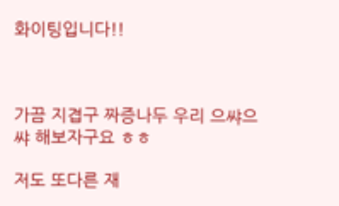화이팅입니다!!



가끔 지겹구 짜증나두 우리 으쌰으쌰 해보자구요 ㅎㅎ

저도 또다른 재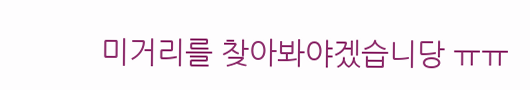미거리를 찾아봐야겠습니당 ㅠㅠ